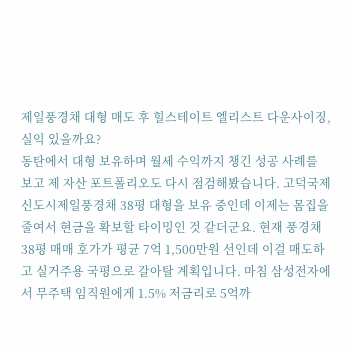제일풍경채 대형 매도 후 힐스테이트 엘리스트 다운사이징, 실익 있을까요?
동탄에서 대형 보유하며 월세 수익까지 챙긴 성공 사례를 보고 제 자산 포트폴리오도 다시 점검해봤습니다. 고덕국제신도시제일풍경채 38평 대형을 보유 중인데 이제는 몸집을 줄여서 현금을 확보할 타이밍인 것 같더군요. 현재 풍경채 38평 매매 호가가 평균 7억 1,500만원 선인데 이걸 매도하고 실거주용 국평으로 갈아탈 계획입니다. 마침 삼성전자에서 무주택 임직원에게 1.5% 저금리로 5억까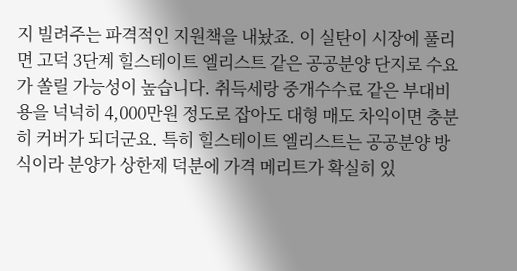지 빌려주는 파격적인 지원책을 내놨죠. 이 실탄이 시장에 풀리면 고덕 3단계 힐스테이트 엘리스트 같은 공공분양 단지로 수요가 쏠릴 가능성이 높습니다. 취득세랑 중개수수료 같은 부대비용을 넉넉히 4,000만원 정도로 잡아도 대형 매도 차익이면 충분히 커버가 되더군요. 특히 힐스테이트 엘리스트는 공공분양 방식이라 분양가 상한제 덕분에 가격 메리트가 확실히 있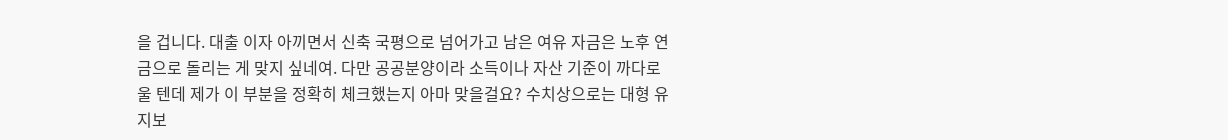을 겁니다. 대출 이자 아끼면서 신축 국평으로 넘어가고 남은 여유 자금은 노후 연금으로 돌리는 게 맞지 싶네여. 다만 공공분양이라 소득이나 자산 기준이 까다로울 텐데 제가 이 부분을 정확히 체크했는지 아마 맞을걸요? 수치상으로는 대형 유지보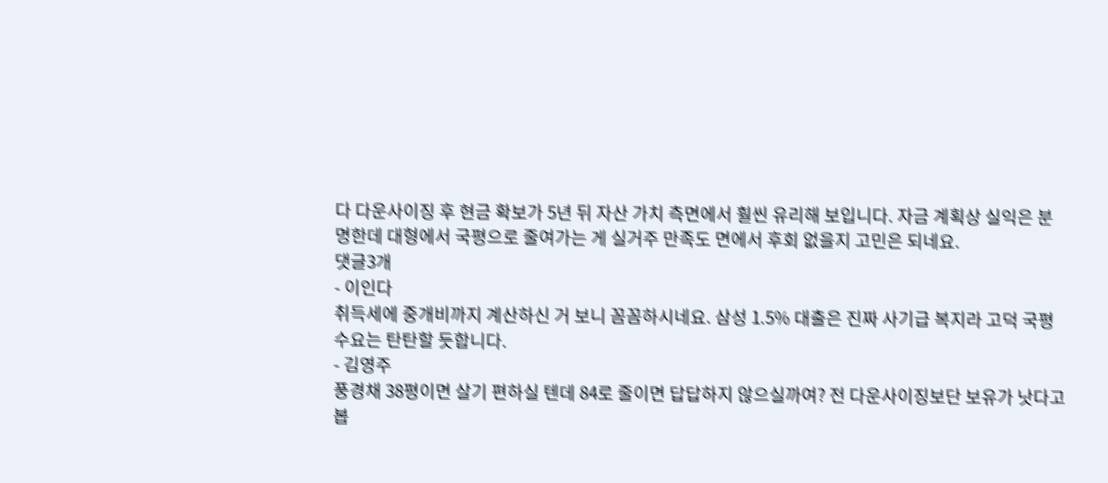다 다운사이징 후 현금 확보가 5년 뒤 자산 가치 측면에서 훨씬 유리해 보입니다. 자금 계획상 실익은 분명한데 대형에서 국평으로 줄여가는 게 실거주 만족도 면에서 후회 없을지 고민은 되네요.
댓글3개
- 이인다
취득세에 중개비까지 계산하신 거 보니 꼼꼼하시네요. 삼성 1.5% 대출은 진짜 사기급 복지라 고덕 국평 수요는 탄탄할 듯합니다.
- 김영주
풍경채 38평이면 살기 편하실 텐데 84로 줄이면 답답하지 않으실까여? 전 다운사이징보단 보유가 낫다고 봅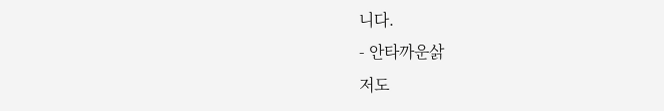니다.
- 안타까운삵
저도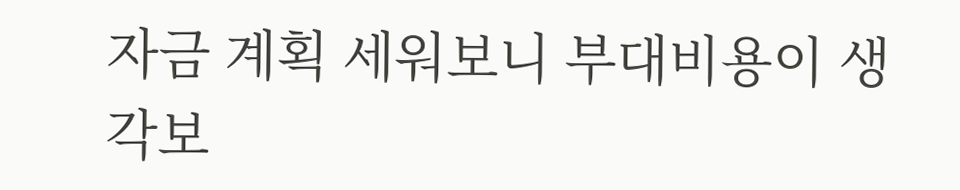자금 계획 세워보니 부대비용이 생각보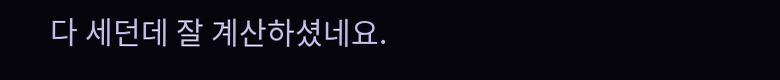다 세던데 잘 계산하셨네요.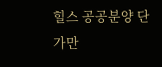힐스 공공분양 단가만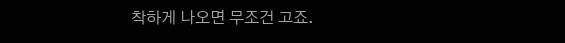착하게 나오면 무조건 고죠.